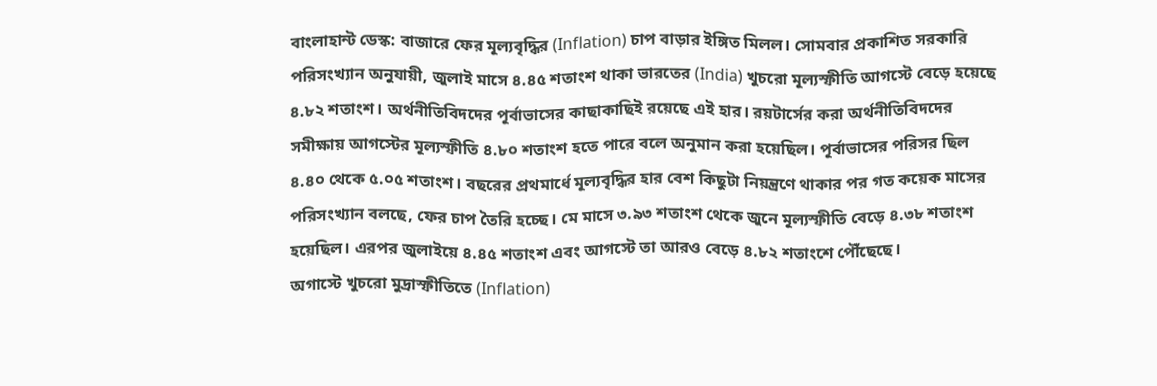বাংলাহান্ট ডেস্ক: বাজারে ফের মূল্যবৃদ্ধির (Inflation) চাপ বাড়ার ইঙ্গিত মিলল। সোমবার প্রকাশিত সরকারি পরিসংখ্যান অনুযায়ী, জুলাই মাসে ৪.৪৫ শতাংশ থাকা ভারতের (India) খুচরো মূল্যস্ফীতি আগস্টে বেড়ে হয়েছে ৪.৮২ শতাংশ। অর্থনীতিবিদদের পূর্বাভাসের কাছাকাছিই রয়েছে এই হার। রয়টার্সের করা অর্থনীতিবিদদের সমীক্ষায় আগস্টের মূল্যস্ফীতি ৪.৮০ শতাংশ হতে পারে বলে অনুমান করা হয়েছিল। পূর্বাভাসের পরিসর ছিল ৪.৪০ থেকে ৫.০৫ শতাংশ। বছরের প্রথমার্ধে মূল্যবৃদ্ধির হার বেশ কিছুটা নিয়ন্ত্রণে থাকার পর গত কয়েক মাসের পরিসংখ্যান বলছে, ফের চাপ তৈরি হচ্ছে। মে মাসে ৩.৯৩ শতাংশ থেকে জুনে মূল্যস্ফীতি বেড়ে ৪.৩৮ শতাংশ হয়েছিল। এরপর জুলাইয়ে ৪.৪৫ শতাংশ এবং আগস্টে তা আরও বেড়ে ৪.৮২ শতাংশে পৌঁছেছে।
অগাস্টে খুচরো মুদ্রাস্ফীতিতে (Inflation)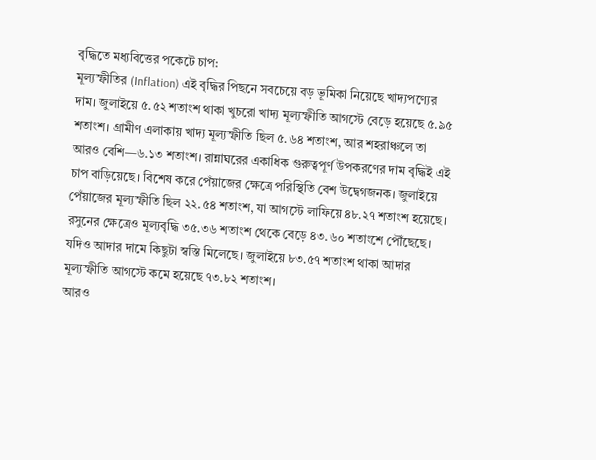বৃদ্ধিতে মধ্যবিত্তের পকেটে চাপ:
মূল্যস্ফীতির (Inflation) এই বৃদ্ধির পিছনে সবচেয়ে বড় ভূমিকা নিয়েছে খাদ্যপণ্যের দাম। জুলাইয়ে ৫.৫২ শতাংশ থাকা খুচরো খাদ্য মূল্যস্ফীতি আগস্টে বেড়ে হয়েছে ৫.৯৫ শতাংশ। গ্রামীণ এলাকায় খাদ্য মূল্যস্ফীতি ছিল ৫.৬৪ শতাংশ, আর শহরাঞ্চলে তা আরও বেশি—৬.১৩ শতাংশ। রান্নাঘরের একাধিক গুরুত্বপূর্ণ উপকরণের দাম বৃদ্ধিই এই চাপ বাড়িয়েছে। বিশেষ করে পেঁয়াজের ক্ষেত্রে পরিস্থিতি বেশ উদ্বেগজনক। জুলাইয়ে পেঁয়াজের মূল্যস্ফীতি ছিল ২২.৫৪ শতাংশ, যা আগস্টে লাফিয়ে ৪৮.২৭ শতাংশ হয়েছে। রসুনের ক্ষেত্রেও মূল্যবৃদ্ধি ৩৫.৩৬ শতাংশ থেকে বেড়ে ৪৩.৬০ শতাংশে পৌঁছেছে। যদিও আদার দামে কিছুটা স্বস্তি মিলেছে। জুলাইয়ে ৮৩.৫৭ শতাংশ থাকা আদার মূল্যস্ফীতি আগস্টে কমে হয়েছে ৭৩.৮২ শতাংশ।
আরও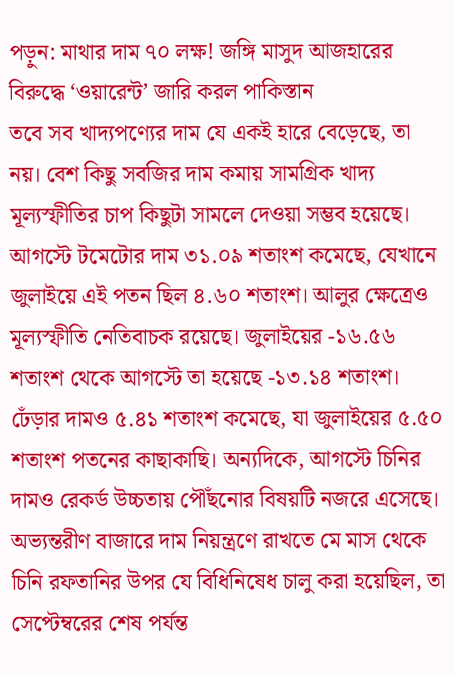পড়ুন: মাথার দাম ৭০ লক্ষ! জঙ্গি মাসুদ আজহারের বিরুদ্ধে ‘ওয়ারেন্ট’ জারি করল পাকিস্তান
তবে সব খাদ্যপণ্যের দাম যে একই হারে বেড়েছে, তা নয়। বেশ কিছু সবজির দাম কমায় সামগ্রিক খাদ্য মূল্যস্ফীতির চাপ কিছুটা সামলে দেওয়া সম্ভব হয়েছে। আগস্টে টমেটোর দাম ৩১.০৯ শতাংশ কমেছে, যেখানে জুলাইয়ে এই পতন ছিল ৪.৬০ শতাংশ। আলুর ক্ষেত্রেও মূল্যস্ফীতি নেতিবাচক রয়েছে। জুলাইয়ের -১৬.৫৬ শতাংশ থেকে আগস্টে তা হয়েছে -১৩.১৪ শতাংশ। ঢেঁড়ার দামও ৫.৪১ শতাংশ কমেছে, যা জুলাইয়ের ৫.৫০ শতাংশ পতনের কাছাকাছি। অন্যদিকে, আগস্টে চিনির দামও রেকর্ড উচ্চতায় পৌঁছনোর বিষয়টি নজরে এসেছে। অভ্যন্তরীণ বাজারে দাম নিয়ন্ত্রণে রাখতে মে মাস থেকে চিনি রফতানির উপর যে বিধিনিষেধ চালু করা হয়েছিল, তা সেপ্টেম্বরের শেষ পর্যন্ত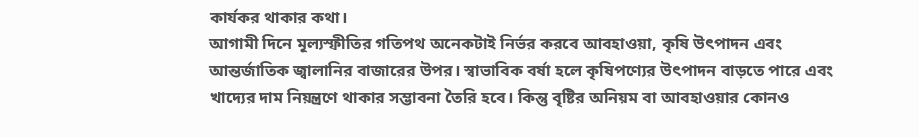কার্যকর থাকার কথা।
আগামী দিনে মূল্যস্ফীতির গতিপথ অনেকটাই নির্ভর করবে আবহাওয়া, কৃষি উৎপাদন এবং আন্তর্জাতিক জ্বালানির বাজারের উপর। স্বাভাবিক বর্ষা হলে কৃষিপণ্যের উৎপাদন বাড়তে পারে এবং খাদ্যের দাম নিয়ন্ত্রণে থাকার সম্ভাবনা তৈরি হবে। কিন্তু বৃষ্টির অনিয়ম বা আবহাওয়ার কোনও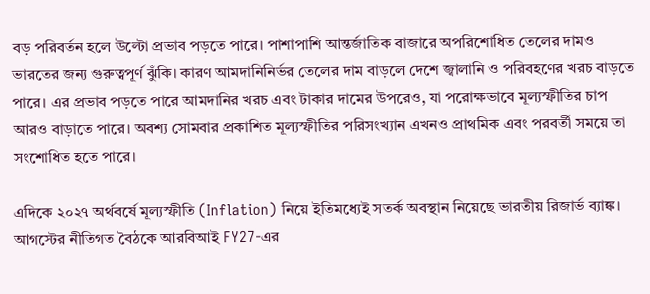বড় পরিবর্তন হলে উল্টো প্রভাব পড়তে পারে। পাশাপাশি আন্তর্জাতিক বাজারে অপরিশোধিত তেলের দামও ভারতের জন্য গুরুত্বপূর্ণ ঝুঁকি। কারণ আমদানিনির্ভর তেলের দাম বাড়লে দেশে জ্বালানি ও পরিবহণের খরচ বাড়তে পারে। এর প্রভাব পড়তে পারে আমদানির খরচ এবং টাকার দামের উপরেও, যা পরোক্ষভাবে মূল্যস্ফীতির চাপ আরও বাড়াতে পারে। অবশ্য সোমবার প্রকাশিত মূল্যস্ফীতির পরিসংখ্যান এখনও প্রাথমিক এবং পরবর্তী সময়ে তা সংশোধিত হতে পারে।

এদিকে ২০২৭ অর্থবর্ষে মূল্যস্ফীতি (Inflation) নিয়ে ইতিমধ্যেই সতর্ক অবস্থান নিয়েছে ভারতীয় রিজার্ভ ব্যাঙ্ক। আগস্টের নীতিগত বৈঠকে আরবিআই FY27-এর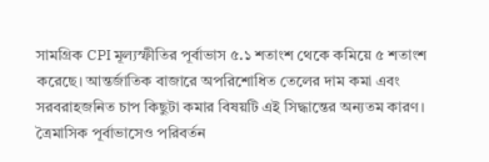সামগ্রিক CPI মূল্যস্ফীতির পূর্বাভাস ৫.১ শতাংশ থেকে কমিয়ে ৫ শতাংশ করেছে। আন্তর্জাতিক বাজারে অপরিশোধিত তেলের দাম কমা এবং সরবরাহজনিত চাপ কিছুটা কমার বিষয়টি এই সিদ্ধান্তের অন্যতম কারণ। ত্রৈমাসিক পূর্বাভাসেও পরিবর্তন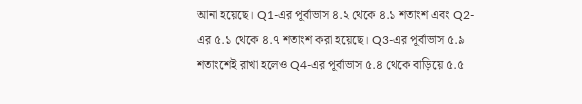আনা হয়েছে। Q1-এর পূর্বাভাস ৪.২ থেকে ৪.১ শতাংশ এবং Q2-এর ৫.১ থেকে ৪.৭ শতাংশ করা হয়েছে। Q3-এর পূর্বাভাস ৫.৯ শতাংশেই রাখা হলেও Q4-এর পূর্বাভাস ৫.৪ থেকে বাড়িয়ে ৫.৫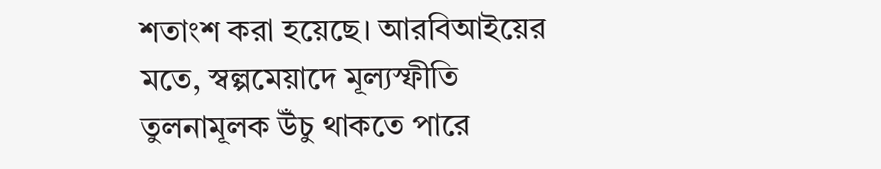শতাংশ করা হয়েছে। আরবিআইয়ের মতে, স্বল্পমেয়াদে মূল্যস্ফীতি তুলনামূলক উঁচু থাকতে পারে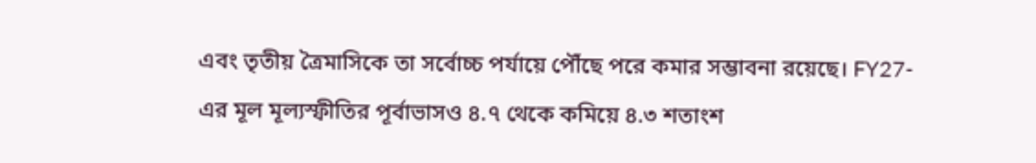এবং তৃতীয় ত্রৈমাসিকে তা সর্বোচ্চ পর্যায়ে পৌঁছে পরে কমার সম্ভাবনা রয়েছে। FY27-এর মূল মূল্যস্ফীতির পূর্বাভাসও ৪.৭ থেকে কমিয়ে ৪.৩ শতাংশ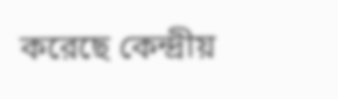করেছে কেন্দ্রীয়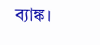ব্যাঙ্ক।